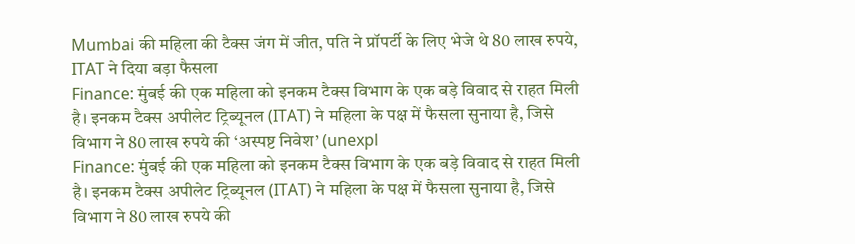Mumbai की महिला की टैक्स जंग में जीत, पति ने प्रॉपर्टी के लिए भेजे थे 80 लाख रुपये, ITAT ने दिया बड़ा फैसला
Finance: मुंबई की एक महिला को इनकम टैक्स विभाग के एक बड़े विवाद से राहत मिली है। इनकम टैक्स अपीलेट ट्रिब्यूनल (ITAT) ने महिला के पक्ष में फैसला सुनाया है, जिसे विभाग ने 80 लाख रुपये की ‘अस्पष्ट निवेश’ (unexpl
Finance: मुंबई की एक महिला को इनकम टैक्स विभाग के एक बड़े विवाद से राहत मिली है। इनकम टैक्स अपीलेट ट्रिब्यूनल (ITAT) ने महिला के पक्ष में फैसला सुनाया है, जिसे विभाग ने 80 लाख रुपये की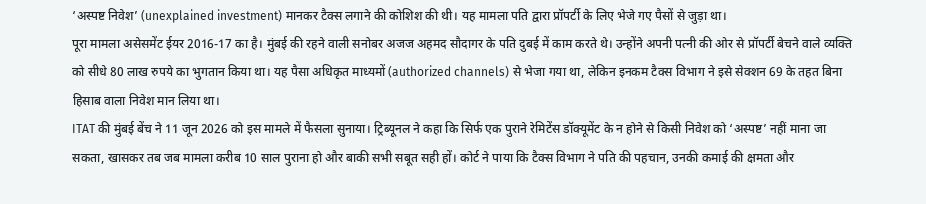‘अस्पष्ट निवेश’ (unexplained investment) मानकर टैक्स लगाने की कोशिश की थी। यह मामला पति द्वारा प्रॉपर्टी के लिए भेजे गए पैसों से जुड़ा था।
पूरा मामला असेसमेंट ईयर 2016-17 का है। मुंबई की रहने वाली सनोबर अजज अहमद सौदागर के पति दुबई में काम करते थे। उन्होंने अपनी पत्नी की ओर से प्रॉपर्टी बेचने वाले व्यक्ति को सीधे 80 लाख रुपये का भुगतान किया था। यह पैसा अधिकृत माध्यमों (authorized channels) से भेजा गया था, लेकिन इनकम टैक्स विभाग ने इसे सेक्शन 69 के तहत बिना हिसाब वाला निवेश मान लिया था।
ITAT की मुंबई बेंच ने 11 जून 2026 को इस मामले में फैसला सुनाया। ट्रिब्यूनल ने कहा कि सिर्फ एक पुराने रेमिटेंस डॉक्यूमेंट के न होने से किसी निवेश को ‘अस्पष्ट’ नहीं माना जा सकता, खासकर तब जब मामला करीब 10 साल पुराना हो और बाकी सभी सबूत सही हों। कोर्ट ने पाया कि टैक्स विभाग ने पति की पहचान, उनकी कमाई की क्षमता और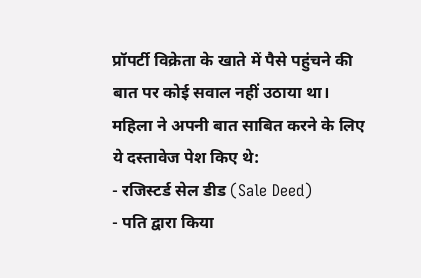प्रॉपर्टी विक्रेता के खाते में पैसे पहुंचने की बात पर कोई सवाल नहीं उठाया था।
महिला ने अपनी बात साबित करने के लिए ये दस्तावेज पेश किए थे:
- रजिस्टर्ड सेल डीड (Sale Deed)
- पति द्वारा किया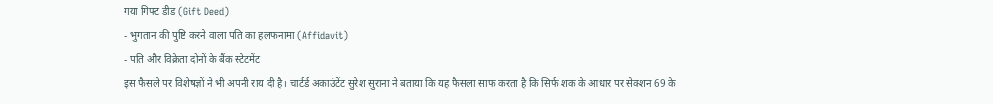गया गिफ्ट डीड (Gift Deed)
- भुगतान की पुष्टि करने वाला पति का हलफनामा (Affidavit)
- पति और विक्रेता दोनों के बैंक स्टेटमेंट
इस फैसले पर विशेषज्ञों ने भी अपनी राय दी है। चार्टर्ड अकाउंटेंट सुरेश सुराना ने बताया कि यह फैसला साफ करता है कि सिर्फ शक के आधार पर सेक्शन 69 के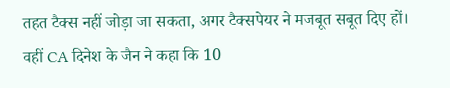तहत टैक्स नहीं जोड़ा जा सकता, अगर टैक्सपेयर ने मजबूत सबूत दिए हों। वहीं CA दिनेश के जैन ने कहा कि 10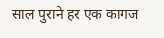साल पुराने हर एक कागज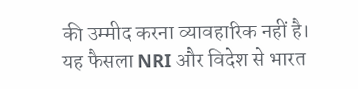की उम्मीद करना व्यावहारिक नहीं है। यह फैसला NRI और विदेश से भारत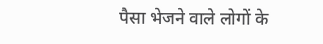पैसा भेजने वाले लोगों के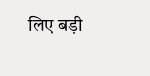लिए बड़ी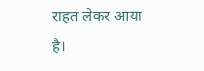राहत लेकर आया है।